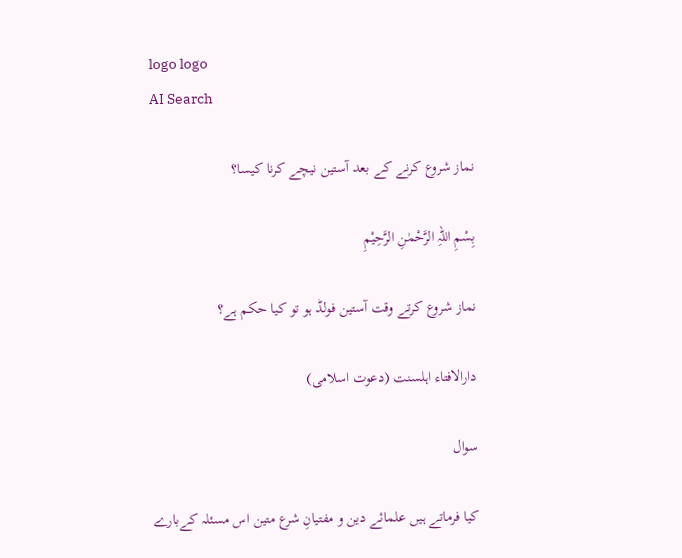logo logo
AI Search

نماز شروع کرنے کے بعد آستین نیچے کرنا کیسا؟

بِسْمِ اللہِ الرَّحْمٰنِ الرَّحِيْمِ

نماز شروع کرتے وقت آستین فولڈ ہو تو کیا حکم ہے؟

دارالافتاء اہلسنت (دعوت اسلامی)

سوال

کیا فرماتے ہیں علمائے دین و مفتیانِ شرع متین اس مسئلہ کےبارے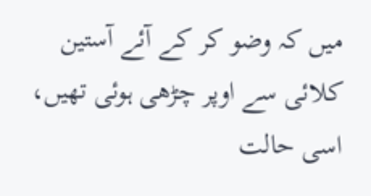میں کہ وضو کر کے آئے آستین کلائی سے اوپر چڑھی ہوئی تھیں، اسی حالت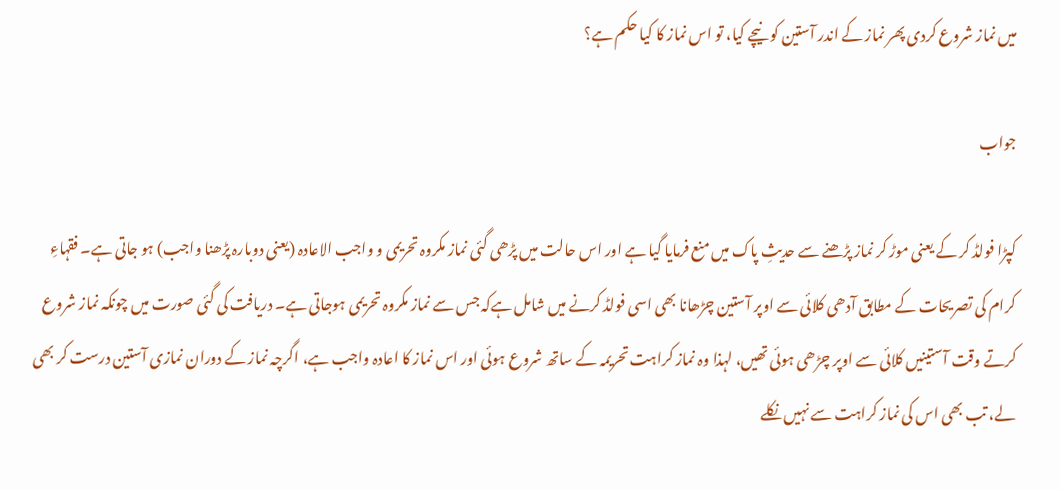میں نماز شروع کردی پھر نماز کے اندر آستین کو نیچے کیا، تو اس نماز کا کیا حکم ہے؟

جواب

کپڑا فولڈ کر کے یعنی موڑ کر نماز پڑھنے سے حدیثِ پاک میں منع فرمایا گیا ہے اور اس حالت میں پڑھی گئی نماز مکروہ تحریمی و واجب الاعادہ (یعنی دوبارہ پڑھنا واجب) ہو جاتی ہے۔ فقہاءِ کرام کی تصریحات کے مطابق آدھی کلائی سے اوپر آستین چڑھانا بھی اسی فولڈ کرنے میں شامل ہےکہ جس سے نماز مکروہ تحریمی ہوجاتی ہے۔ دریافت کی گئی صورت میں چونکہ نماز شروع کرتے وقت آستینیں کلائی سے اوپر چڑھی ہوئی تھیں، لہذا وہ نماز کراہت تحریمہ کے ساتھ شروع ہوئی اور اس نماز کا اعادہ واجب ہے، اگرچہ نماز کے دوران نمازی آستین درست کر بھی لے، تب بھی اس کی نماز کراہت سے نہیں نکلے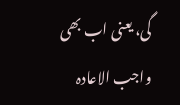گی، یعنی اب بھی واجب الاعادہ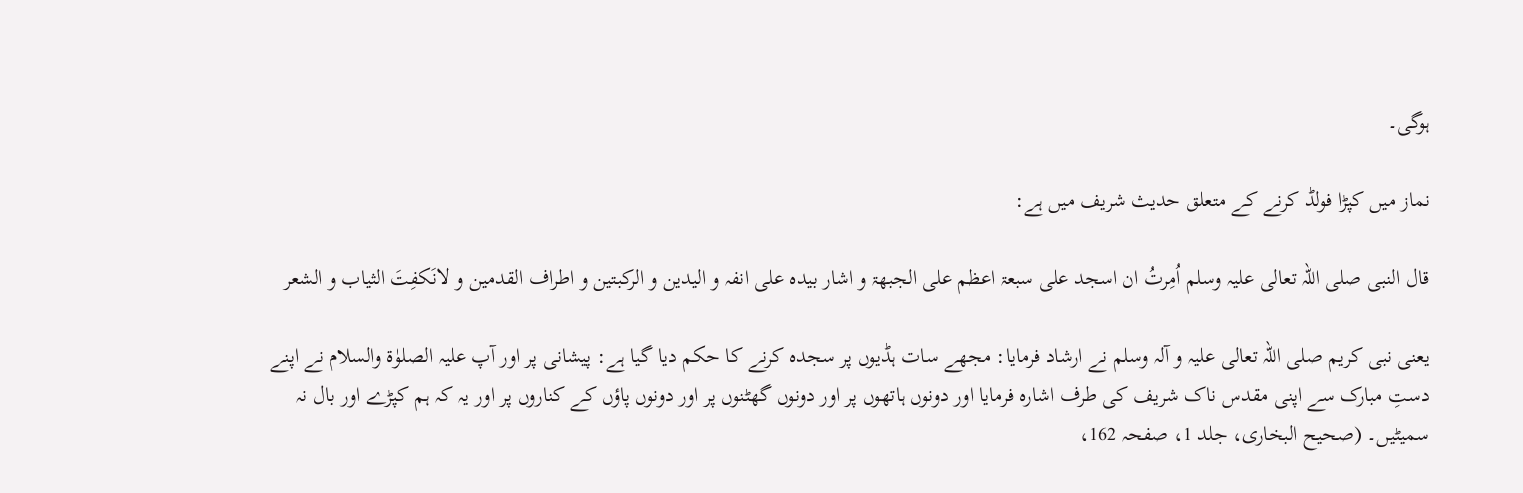ہوگی۔

نماز میں کپڑا فولڈ کرنے کے متعلق حدیث شریف میں ہے:

قال النبی صلی اللہ تعالی علیہ وسلم اُمِرتُ ان اسجد علی سبعۃ اعظم علی الجبھۃ و اشار بیدہ علی انفہ و الیدین و الرکبتین و اطراف القدمین و لانَکفِتَ الثیاب و الشعر

یعنی نبی کریم صلی اللہ تعالی علیہ و آلہ وسلم نے ارشاد فرمایا: مجھے سات ہڈیوں پر سجدہ کرنے کا حکم دیا گیا ہے: پیشانی پر اور آپ علیہ الصلوٰۃ والسلام نے اپنے دستِ مبارک سے اپنی مقدس ناک شریف کی طرف اشارہ فرمایا اور دونوں ہاتھوں پر اور دونوں گھٹنوں پر اور دونوں پاؤں کے کناروں پر اور یہ کہ ہم کپڑے اور بال نہ سمیٹیں۔ (صحیح البخاری، جلد 1، صفحہ 162،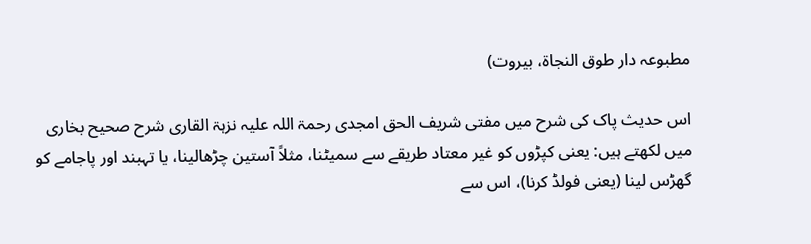مطبوعہ دار طوق النجاة، بيروت)

اس حدیث پاک کی شرح میں مفتی شریف الحق امجدی رحمۃ اللہ علیہ نزہۃ القاری شرح صحیح بخاری میں لکھتے ہیں: یعنی کپڑوں کو غیر معتاد طریقے سے سمیٹنا، مثلاً آستین چڑھالینا، یا تہبند اور پاجامے کو گھڑس لینا (یعنی فولڈ کرنا)، اس سے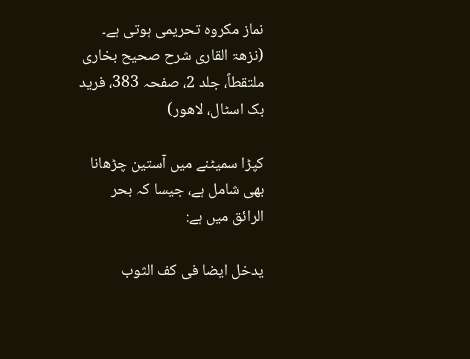نماز مکروہ تحریمی ہوتی ہے۔ (نزھۃ القاری شرح صحیح بخاری ملتقطاً، جلد 2، صفحہ 383، فرید بک اسٹال، لاھور)

کپڑا سمیٹنے میں آستین چڑھانا بھی شامل ہے، جیسا کہ بحر الرائق میں ہے:

یدخل ایضا فی کف الثوب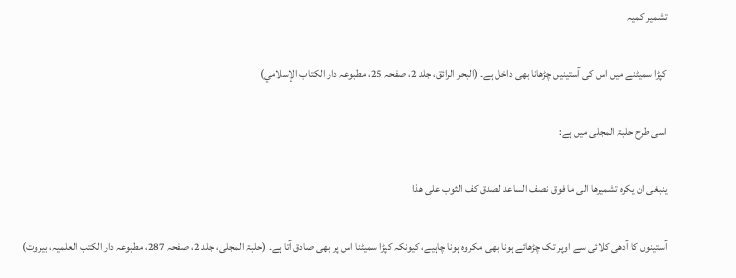تشمیر کمیہ

کپڑا سمیٹنے میں اس کی آستینیں چڑھانا بھی داخل ہے۔ (البحر الرائق، جلد 2، صفحہ 25، مطبوعہ دار الكتاب الإسلامي)

اسی طرح حلبۃ المجلی میں ہے:

ینبغی ان یکرہ تشمیرھا الی ما فوق نصف الساعد لصدق کف الثوب علی ھذا

آستینوں کا آدھی کلائی سے اوپر تک چڑھائے ہونا بھی مکروہ ہونا چاہیے، کیونکہ کپڑا سمیٹنا اس پر بھی صادق آتا ہے۔ (حلبۃ المجلی، جلد 2، صفحہ 287، مطبوعہ دار الکتب العلمیہ، بیروت)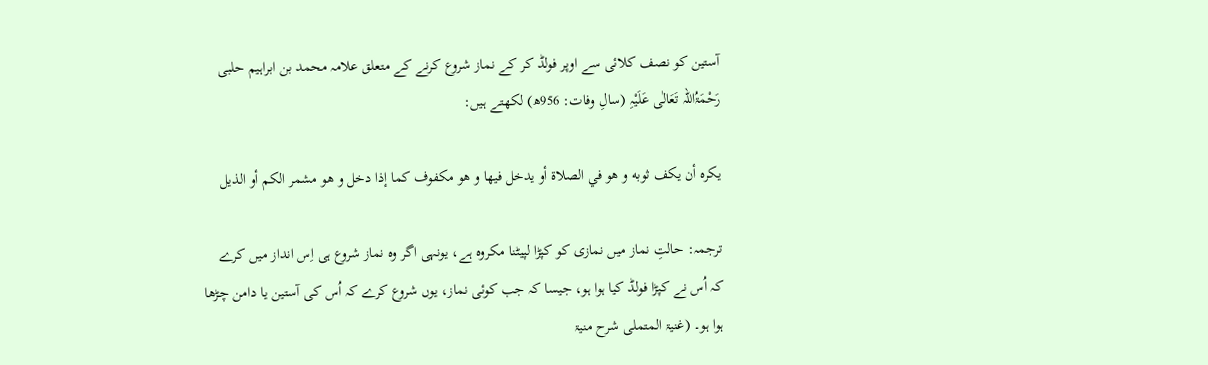آستین کو نصف کلائی سے اوپر فولڈ کر کے نماز شروع کرنے کے متعلق علامہ محمد بن ابراہیم حلبی رَحْمَۃُاللہ تَعَالٰی عَلَیْہِ (سالِ وفات: 956ھ) لکھتے ہیں:

يكره أن يكف ثوبه و هو في الصلاة أو يدخل فيها و هو مكفوف كما إذا دخل و هو مشمر الكم أو الذيل

ترجمہ: حالتِ نماز میں نمازی کو کپڑا لپیٹنا مکروہ ہے، یونہی اگر وہ نماز شروع ہی اِس انداز میں کرے کہ اُس نے کپڑا فولڈ کیا ہوا ہو، جیسا کہ جب کوئی نماز، یوں شروع کرے کہ اُس کی آستین یا دامن چڑھا ہوا ہو۔ (غنیۃ المتملی شرح منیۃ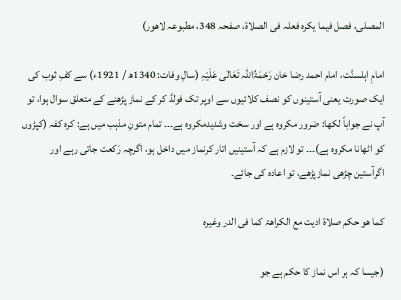المصلی، فصل فیما یکرہ فعلہ فی الصلاۃ، صفحہ 348، مطبوعہ لاھور)

امامِ اہلسنَّت، امام احمد رضا خان رَحْمَۃُاللہ تَعَالٰی عَلَیْہِ (سالِ وفات: 1340ھ / 1921ء) سے کفِ ثوب کی ایک صورت یعنی آستینوں کو نصف کلائیوں سے اوپر تک فولڈ کر کے نماز پڑھنے کے متعلق سوال ہوا، تو آپ نے جواباً لکھا: ضرور مکروہ ہے اور سخت وشدیدمکروہ ہے۔۔۔ تمام متونِ مذہب میں ہے: کرہ کفہ (کپڑوں کو اٹھانا مکروہ ہے)۔۔۔ تو لازم ہے کہ آستینیں اتار کرنماز میں داخل ہو، اگرچہ رَکعت جاتی رہے اور اگرآستین چڑھی نمازپڑھے، تو اعادہ کی جائے۔

کما ھو حکم صلاۃ ادیت مع الکراھۃ کما فی الدر وغیرہ

(جیسا کہ ہر اس نماز کا حکم ہے جو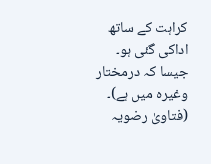کراہت کے ساتھ اداکی گئی ہو۔ جیسا کہ درمختار وغیرہ میں ہے)۔ (فتاویٰ رضویہ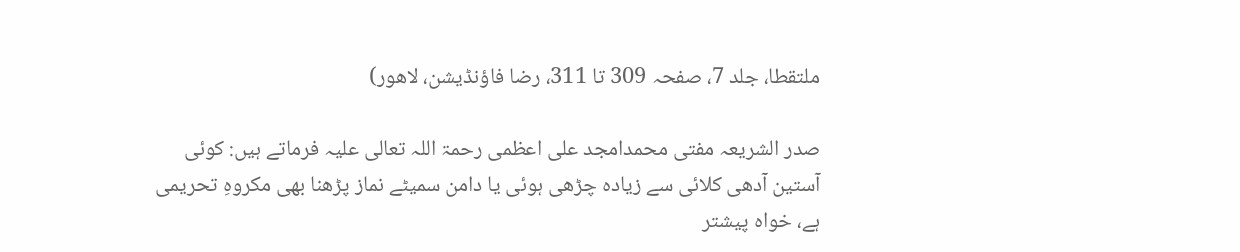ملتقطا، جلد 7، صفحہ 309 تا 311، رضا فاؤنڈیشن، لاھور)

صدر الشریعہ مفتی محمدامجد علی اعظمی رحمۃ اللہ تعالی علیہ فرماتے ہیں: کوئی آستین آدھی کلائی سے زیادہ چڑھی ہوئی یا دامن سمیٹے نماز پڑھنا بھی مکروہِ تحریمی ہے، خواہ پیشتر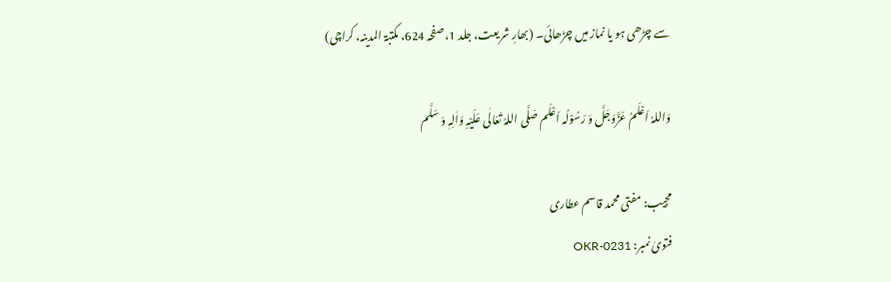سے چڑھی ہو یا نماز میں چڑھائی۔ (بھارِ شریعت، جلد 1، صفحہ 624، مکتبۃ المدینہ، کراچی)

وَاللہُ اَعْلَمُ عَزَّوَجَلَّ وَ رَسُوْلُہ اَعْلَم صَلَّی اللہُ تَعَالٰی عَلَیْہِ وَاٰلِہٖ وَ سَلَّم

مجیب: مفتی محمد قاسم عطاری
فتویٰ نمبر: OKR-0231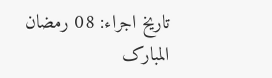تاریخ اجراء: 08 رمضان المبارک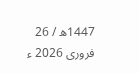1447ھ / 26 فروری 2026 ء